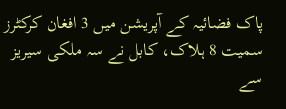پاک فضائیہ کے آپریشن میں 3 افغان کرکٹرز سمیت 8 ہلاک، کابل نے سہ ملکی سیریز سے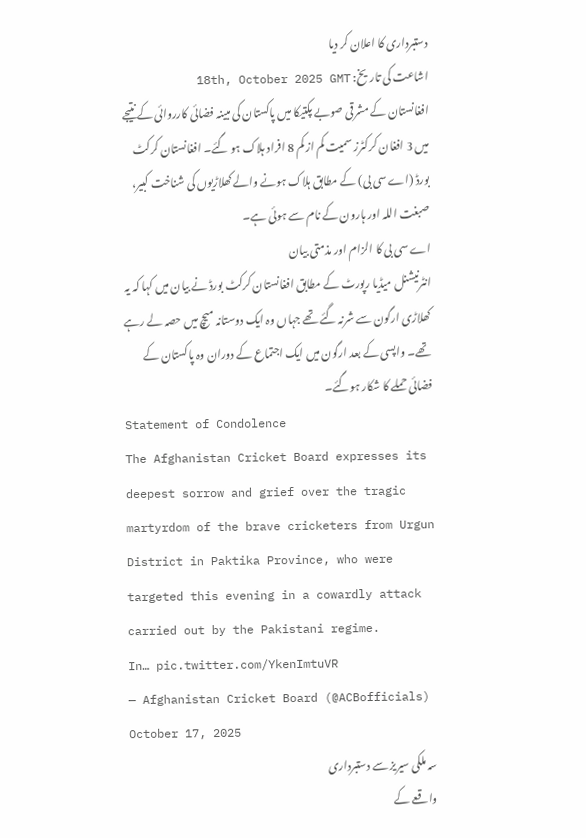دستبرداری کا اعلان کر دیا
اشاعت کی تاریخ: 18th, October 2025 GMT
افغانستان کے مشرقی صوبے پکتیکا میں پاکستان کی مبینہ فضائی کارروائی کے نتیجے میں 3 افغان کرکٹرز سمیت کم از کم 8 افراد ہلاک ہو گئے۔ افغانستان کرکٹ بورڈ (اے سی بی) کے مطابق ہلاک ہونے والے کھلاڑیوں کی شناخت کبیر، صبغت اللہ اور ہارون کے نام سے ہوئی ہے۔
اے سی بی کا الزام اور مذمتی بیان
انٹرنیشنل میڈیا رپورٹ کے مطابق افغانستان کرکٹ بورڈ نے بیان میں کہا کہ یہ کھلاڑی ارگون سے شرنہ گئے تھے جہاں وہ ایک دوستانہ میچ میں حصہ لے رہے تھے۔ واپسی کے بعد ارگون میں ایک اجتماع کے دوران وہ پاکستان کے فضائی حملے کا شکار ہوگئے۔
Statement of Condolence
The Afghanistan Cricket Board expresses its deepest sorrow and grief over the tragic martyrdom of the brave cricketers from Urgun District in Paktika Province, who were targeted this evening in a cowardly attack carried out by the Pakistani regime.
In… pic.twitter.com/YkenImtuVR
— Afghanistan Cricket Board (@ACBofficials) October 17, 2025
سہ ملکی سیریز سے دستبرداری
واقعے کے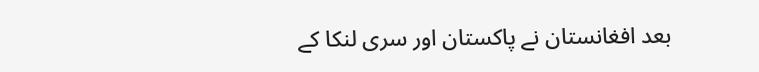بعد افغانستان نے پاکستان اور سری لنکا کے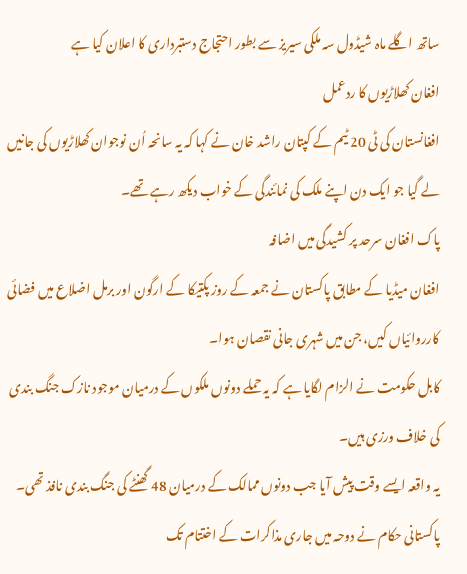ساتھ اگلے ماہ شیڈول سہ ملکی سیریز سے بطور احتجاج دستبرداری کا اعلان کیا ہے
افغان کھلاڑیوں کا ردعمل
افغانستان کی ٹی 20 ٹیم کے کپتان راشد خان نے کہا کہ یہ سانحہ اُن نوجوان کھلاڑیوں کی جانیں لے گیا جو ایک دن اپنے ملک کی نمائندگی کے خواب دیکھ رہے تھے۔
پاک افغان سرحد پر کشیدگی میں اضافہ
افغان میڈیا کے مطابق پاکستان نے جمعہ کے روز پکتیکا کے ارگون اور برمل اضلاع میں فضائی کارروائیاں کیں، جن میں شہری جانی نقصان ہوا۔
کابل حکومت نے الزام لگایا ہے کہ یہ حملے دونوں ملکوں کے درمیان موجود نازک جنگ بندی کی خلاف ورزی ہیں۔
یہ واقعہ ایسے وقت پیش آیا جب دونوں ممالک کے درمیان 48 گھنٹے کی جنگ بندی نافذ تھی۔ پاکستانی حکام نے دوحہ میں جاری مذاکرات کے اختتام تک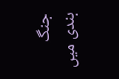جنگ بندی میں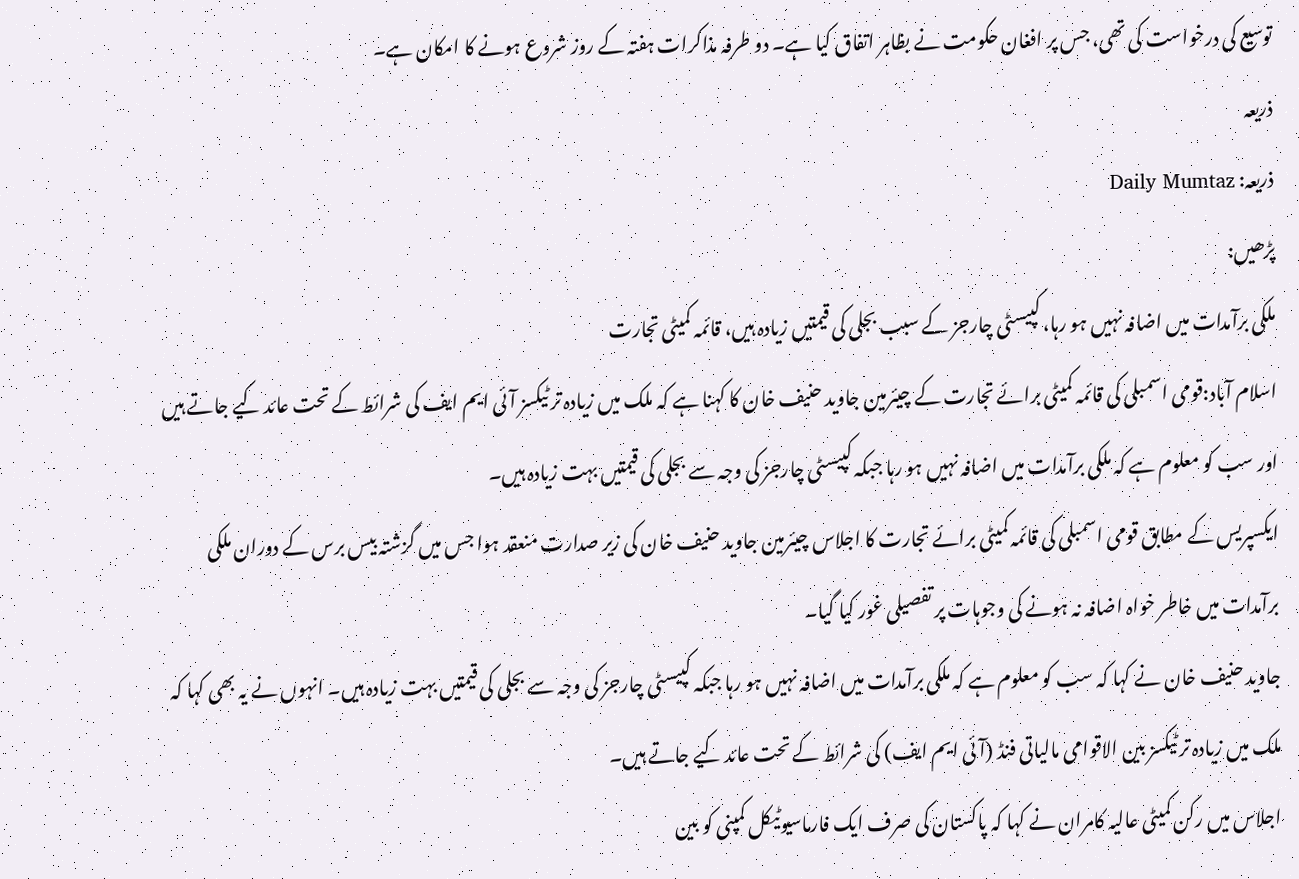توسیع کی درخواست کی تھی، جس پر افغان حکومت نے بظاہر اتفاق کیا ہے۔ دو طرفہ مذاکرات ہفتہ کے روز شروع ہونے کا امکان ہے۔
ذریعہ
ذریعہ: Daily Mumtaz
پڑھیں:
ملکی برآمدات میں اضافہ نہیں ہو رہا، کپیسٹی چارجز کے سبب بجلی کی قیمتیں زیادہ ہیں، قائمہ کمیٹی تجارت
اسلام آباد:قومی اسمبلی کی قائمہ کمیٹی برائے تجارت کے چیئرمین جاوید حنیف خان کا کہنا ہے کہ ملک میں زیادہ تر ٹیکسز آئی ایم ایف کی شرائط کے تحت عائد کیے جاتے ہیں اور سب کو معلوم ہے کہ ملکی برآمدات میں اضافہ نہیں ہو رہا جبکہ کپیسٹی چارجز کی وجہ سے بجلی کی قیمتیں بہت زیادہ ہیں۔
ایکسپریس کے مطابق قومی اسمبلی کی قائمہ کمیٹی برائے تجارت کا اجلاس چیئرمین جاوید حنیف خان کی زیر صدارت منعقد ہوا جس میں گزشتہ بیس برس کے دوران ملکی برآمدات میں خاطر خواہ اضافہ نہ ہونے کی وجوہات پر تفصیلی غور کیا گیا۔
جاوید حنیف خان نے کہا کہ سب کو معلوم ہے کہ ملکی برآمدات میں اضافہ نہیں ہو رہا جبکہ کپیسٹی چارجز کی وجہ سے بجلی کی قیمتیں بہت زیادہ ہیں۔ انہوں نے یہ بھی کہا کہ ملک میں زیادہ تر ٹیکسز بین الاقوامی مالیاتی فنڈ (آئی ایم ایف) کی شرائط کے تحت عائد کیے جاتے ہیں۔
اجلاس میں رکن کمیٹی عالیہ کامران نے کہا کہ پاکستان کی صرف ایک فارماسیوٹیکل کمپنی کو بین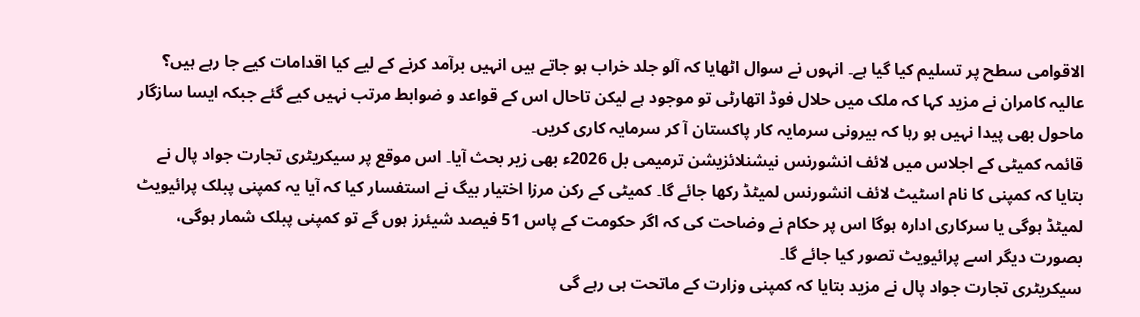الاقوامی سطح پر تسلیم کیا گیا ہے۔ انہوں نے سوال اٹھایا کہ آلو جلد خراب ہو جاتے ہیں انہیں برآمد کرنے کے لیے کیا اقدامات کیے جا رہے ہیں؟ عالیہ کامران نے مزید کہا کہ ملک میں حلال فوڈ اتھارٹی تو موجود ہے لیکن تاحال اس کے قواعد و ضوابط مرتب نہیں کیے گئے جبکہ ایسا سازگار ماحول بھی پیدا نہیں ہو رہا کہ بیرونی سرمایہ کار پاکستان آ کر سرمایہ کاری کریں۔
قائمہ کمیٹی کے اجلاس میں لائف انشورنس نیشنلائزیشن ترمیمی بل 2026ء بھی زیر بحث آیا۔ اس موقع پر سیکریٹری تجارت جواد پال نے بتایا کہ کمپنی کا نام اسٹیٹ لائف انشورنس لمیٹڈ رکھا جائے گا۔ کمیٹی کے رکن مرزا اختیار بیگ نے استفسار کیا کہ آیا یہ کمپنی پبلک پرائیویٹ لمیٹڈ ہوگی یا سرکاری ادارہ ہوگا اس پر حکام نے وضاحت کی کہ اگر حکومت کے پاس 51 فیصد شیئرز ہوں گے تو کمپنی پبلک شمار ہوگی، بصورت دیگر اسے پرائیویٹ تصور کیا جائے گا۔
سیکریٹری تجارت جواد پال نے مزید بتایا کہ کمپنی وزارت کے ماتحت ہی رہے گی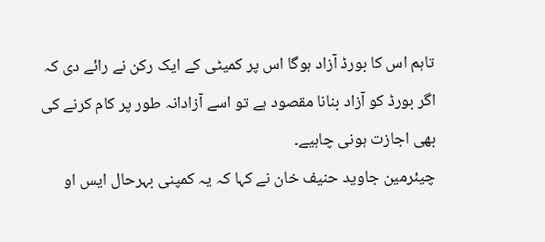تاہم اس کا بورڈ آزاد ہوگا اس پر کمیٹی کے ایک رکن نے رائے دی کہ اگر بورڈ کو آزاد بنانا مقصود ہے تو اسے آزادانہ طور پر کام کرنے کی بھی اجازت ہونی چاہیے۔
چیئرمین جاوید حنیف خان نے کہا کہ یہ کمپنی بہرحال ایس او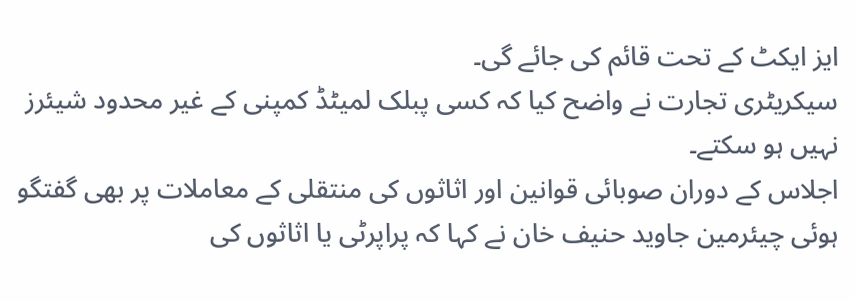ایز ایکٹ کے تحت قائم کی جائے گی۔
سیکریٹری تجارت نے واضح کیا کہ کسی پبلک لمیٹڈ کمپنی کے غیر محدود شیئرز نہیں ہو سکتے۔
اجلاس کے دوران صوبائی قوانین اور اثاثوں کی منتقلی کے معاملات پر بھی گفتگو ہوئی چیئرمین جاوید حنیف خان نے کہا کہ پراپرٹی یا اثاثوں کی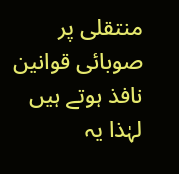منتقلی پر صوبائی قوانین نافذ ہوتے ہیں لہٰذا یہ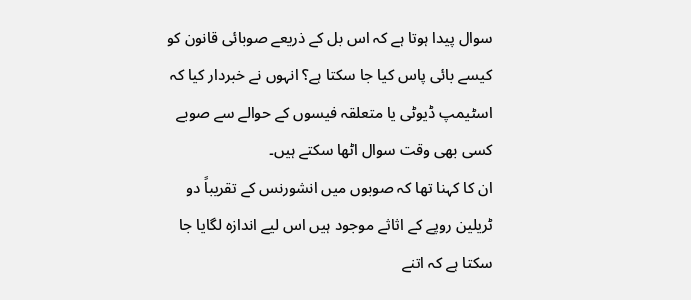سوال پیدا ہوتا ہے کہ اس بل کے ذریعے صوبائی قانون کو کیسے بائی پاس کیا جا سکتا ہے؟ انہوں نے خبردار کیا کہ اسٹیمپ ڈیوٹی یا متعلقہ فیسوں کے حوالے سے صوبے کسی بھی وقت سوال اٹھا سکتے ہیں۔
ان کا کہنا تھا کہ صوبوں میں انشورنس کے تقریباً دو ٹریلین روپے کے اثاثے موجود ہیں اس لیے اندازہ لگایا جا سکتا ہے کہ اتنے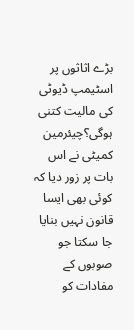بڑے اثاثوں پر اسٹیمپ ڈیوٹی کی مالیت کتنی ہوگی؟چیئرمین کمیٹی نے اس بات پر زور دیا کہ کوئی بھی ایسا قانون نہیں بنایا جا سکتا جو صوبوں کے مفادات کو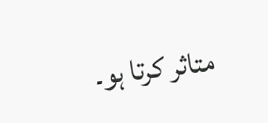متاثر کرتا ہو۔